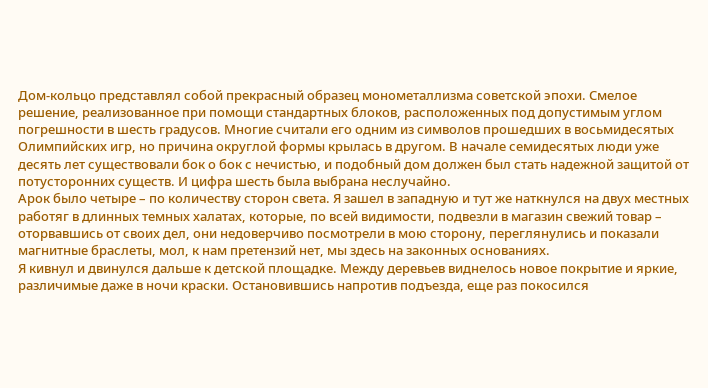Дом-кольцо представлял собой прекрасный образец монометаллизма советской эпохи. Смелое решение, реализованное при помощи стандартных блоков, расположенных под допустимым углом погрешности в шесть градусов. Многие считали его одним из символов прошедших в восьмидесятых Олимпийских игр, но причина округлой формы крылась в другом. В начале семидесятых люди уже десять лет существовали бок о бок с нечистью, и подобный дом должен был стать надежной защитой от потусторонних существ. И цифра шесть была выбрана неслучайно.
Арок было четыре – по количеству сторон света. Я зашел в западную и тут же наткнулся на двух местных работяг в длинных темных халатах, которые, по всей видимости, подвезли в магазин свежий товар – оторвавшись от своих дел, они недоверчиво посмотрели в мою сторону, переглянулись и показали магнитные браслеты, мол, к нам претензий нет, мы здесь на законных основаниях.
Я кивнул и двинулся дальше к детской площадке. Между деревьев виднелось новое покрытие и яркие, различимые даже в ночи краски. Остановившись напротив подъезда, еще раз покосился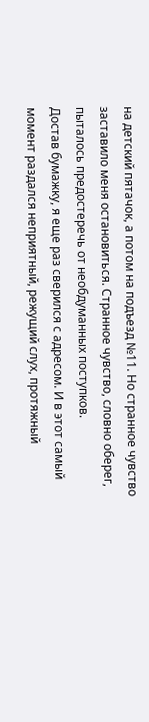на детский пятачок, а потом на подъезд №11. Но странное чувство заставило меня остановиться. Странное чувство, словно оберег, пыталось предостеречь от необдуманных поступков.
Достав бумажку, я еще раз сверился с адресом. И в этот самый момент раздался неприятный, режущий слух, протяжный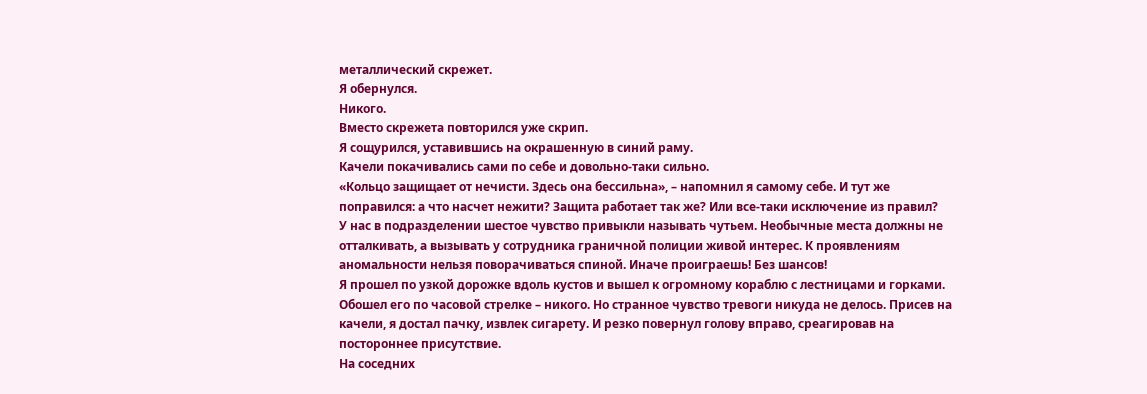металлический скрежет.
Я обернулся.
Никого.
Вместо скрежета повторился уже скрип.
Я сощурился, уставившись на окрашенную в синий раму.
Качели покачивались сами по себе и довольно-таки сильно.
«Кольцо защищает от нечисти. Здесь она бессильна», – напомнил я самому себе. И тут же поправился: а что насчет нежити? Защита работает так же? Или все-таки исключение из правил?
У нас в подразделении шестое чувство привыкли называть чутьем. Необычные места должны не отталкивать, а вызывать у сотрудника граничной полиции живой интерес. К проявлениям аномальности нельзя поворачиваться спиной. Иначе проиграешь! Без шансов!
Я прошел по узкой дорожке вдоль кустов и вышел к огромному кораблю с лестницами и горками. Обошел его по часовой стрелке – никого. Но странное чувство тревоги никуда не делось. Присев на качели, я достал пачку, извлек сигарету. И резко повернул голову вправо, среагировав на постороннее присутствие.
На соседних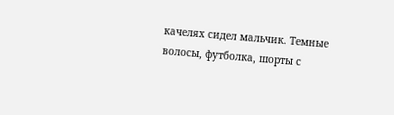качелях сидел мальчик. Темные волосы, футболка, шорты с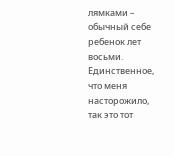лямками – обычный себе ребенок лет восьми. Единственное, что меня насторожило, так это тот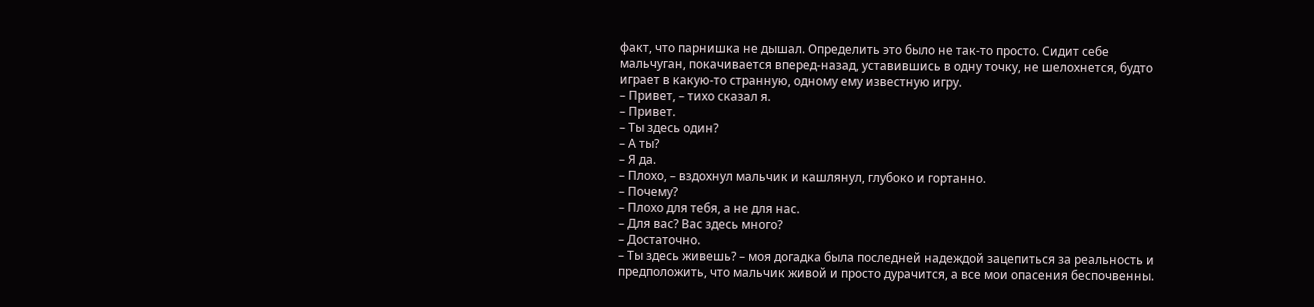факт, что парнишка не дышал. Определить это было не так-то просто. Сидит себе мальчуган, покачивается вперед-назад, уставившись в одну точку, не шелохнется, будто играет в какую-то странную, одному ему известную игру.
– Привет, – тихо сказал я.
– Привет.
– Ты здесь один?
– А ты?
– Я да.
– Плохо, – вздохнул мальчик и кашлянул, глубоко и гортанно.
– Почему?
– Плохо для тебя, а не для нас.
– Для вас? Вас здесь много?
– Достаточно.
– Ты здесь живешь? – моя догадка была последней надеждой зацепиться за реальность и предположить, что мальчик живой и просто дурачится, а все мои опасения беспочвенны.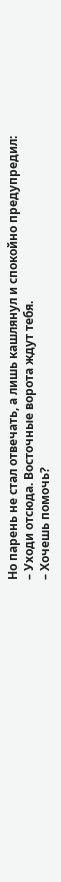Но парень не стал отвечать, а лишь кашлянул и спокойно предупредил:
– Уходи отсюда. Восточные ворота ждут тебя.
– Хочешь помочь?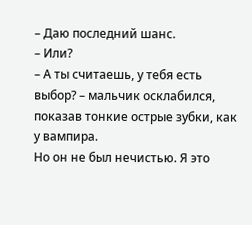– Даю последний шанс.
– Или?
– А ты считаешь, у тебя есть выбор? – мальчик осклабился, показав тонкие острые зубки, как у вампира.
Но он не был нечистью. Я это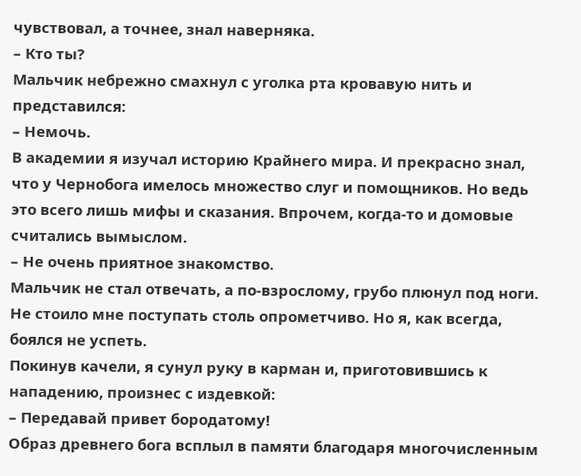чувствовал, а точнее, знал наверняка.
– Кто ты?
Мальчик небрежно смахнул с уголка рта кровавую нить и представился:
– Немочь.
В академии я изучал историю Крайнего мира. И прекрасно знал, что у Чернобога имелось множество слуг и помощников. Но ведь это всего лишь мифы и сказания. Впрочем, когда-то и домовые считались вымыслом.
– Не очень приятное знакомство.
Мальчик не стал отвечать, а по-взрослому, грубо плюнул под ноги.
Не стоило мне поступать столь опрометчиво. Но я, как всегда, боялся не успеть.
Покинув качели, я сунул руку в карман и, приготовившись к нападению, произнес с издевкой:
– Передавай привет бородатому!
Образ древнего бога всплыл в памяти благодаря многочисленным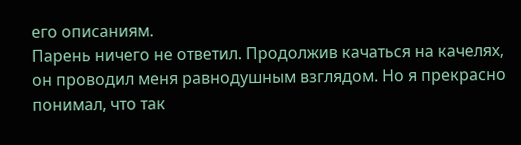его описаниям.
Парень ничего не ответил. Продолжив качаться на качелях, он проводил меня равнодушным взглядом. Но я прекрасно понимал, что так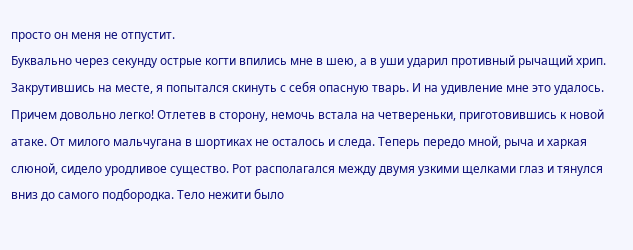просто он меня не отпустит.
Буквально через секунду острые когти впились мне в шею, а в уши ударил противный рычащий хрип. Закрутившись на месте, я попытался скинуть с себя опасную тварь. И на удивление мне это удалось. Причем довольно легко! Отлетев в сторону, немочь встала на четвереньки, приготовившись к новой атаке. От милого мальчугана в шортиках не осталось и следа. Теперь передо мной, рыча и харкая слюной, сидело уродливое существо. Рот располагался между двумя узкими щелками глаз и тянулся вниз до самого подбородка. Тело нежити было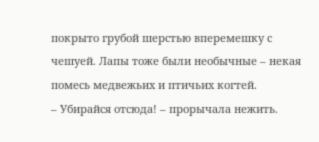покрыто грубой шерстью вперемешку с чешуей. Лапы тоже были необычные – некая помесь медвежьих и птичьих когтей.
– Убирайся отсюда! – прорычала нежить.